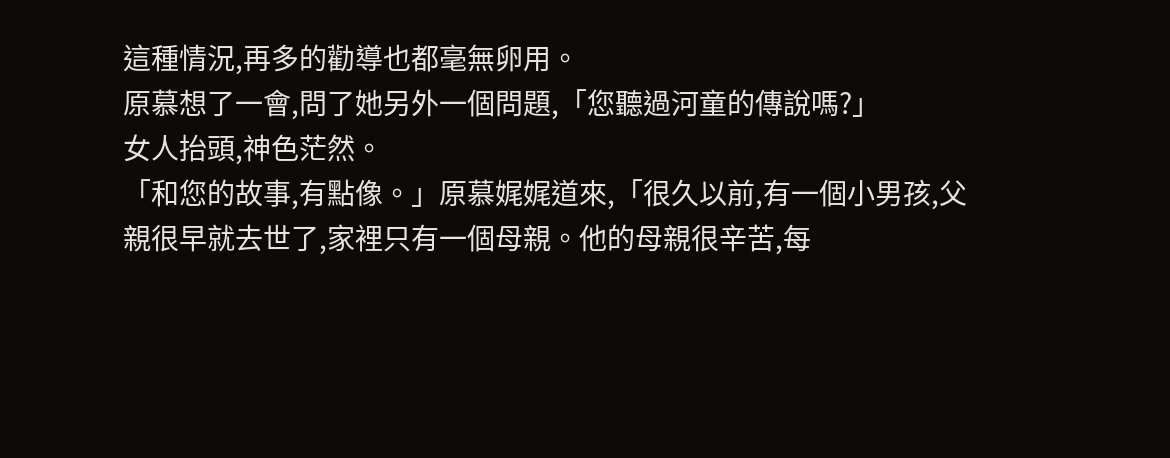這種情況,再多的勸導也都毫無卵用。
原慕想了一會,問了她另外一個問題,「您聽過河童的傳說嗎?」
女人抬頭,神色茫然。
「和您的故事,有點像。」原慕娓娓道來,「很久以前,有一個小男孩,父親很早就去世了,家裡只有一個母親。他的母親很辛苦,每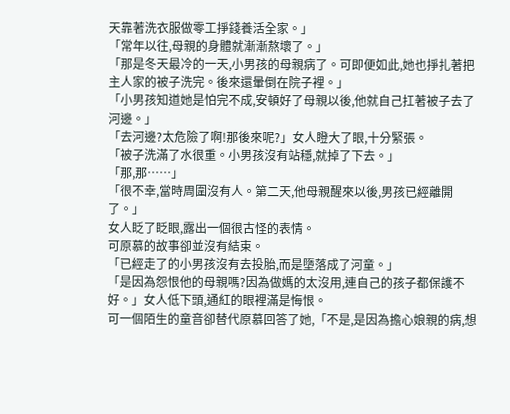天靠著洗衣服做零工掙錢養活全家。」
「常年以往,母親的身體就漸漸熬壞了。」
「那是冬天最冷的一天,小男孩的母親病了。可即便如此,她也掙扎著把主人家的被子洗完。後來還暈倒在院子裡。」
「小男孩知道她是怕完不成,安頓好了母親以後,他就自己扛著被子去了河邊。」
「去河邊?太危險了啊!那後來呢?」女人瞪大了眼,十分緊張。
「被子洗滿了水很重。小男孩沒有站穩,就掉了下去。」
「那,那……」
「很不幸,當時周圍沒有人。第二天,他母親醒來以後,男孩已經離開了。」
女人眨了眨眼,露出一個很古怪的表情。
可原慕的故事卻並沒有結束。
「已經走了的小男孩沒有去投胎,而是墮落成了河童。」
「是因為怨恨他的母親嗎?因為做媽的太沒用,連自己的孩子都保護不好。」女人低下頭,通紅的眼裡滿是悔恨。
可一個陌生的童音卻替代原慕回答了她,「不是,是因為擔心娘親的病,想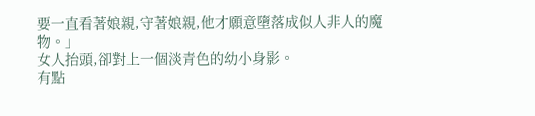要一直看著娘親,守著娘親,他才願意墮落成似人非人的魔物。」
女人抬頭,卻對上一個淡青色的幼小身影。
有點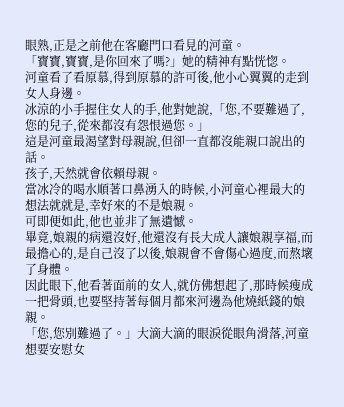眼熟,正是之前他在客廳門口看見的河童。
「寶寶,寶寶,是你回來了嗎?」她的精神有點恍惚。
河童看了看原慕,得到原慕的許可後,他小心翼翼的走到女人身邊。
冰涼的小手握住女人的手,他對她說,「您,不要難過了,您的兒子,從來都沒有怨恨過您。」
這是河童最渴望對母親說,但卻一直都沒能親口說出的話。
孩子,天然就會依賴母親。
當冰冷的喝水順著口鼻湧入的時候,小河童心裡最大的想法就就是,幸好來的不是娘親。
可即便如此,他也並非了無遺憾。
畢竟,娘親的病還沒好,他還沒有長大成人讓娘親享福,而最擔心的,是自己沒了以後,娘親會不會傷心過度,而熬壞了身體。
因此眼下,他看著面前的女人,就仿佛想起了,那時候瘦成一把骨頭,也要堅持著每個月都來河邊為他燒紙錢的娘親。
「您,您別難過了。」大滴大滴的眼淚從眼角滑落,河童想要安慰女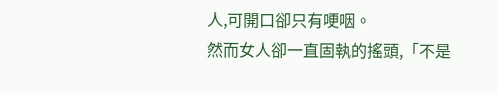人,可開口卻只有哽咽。
然而女人卻一直固執的搖頭,「不是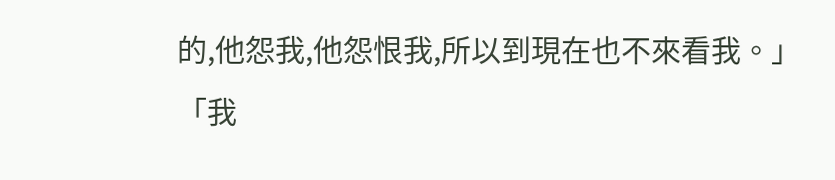的,他怨我,他怨恨我,所以到現在也不來看我。」
「我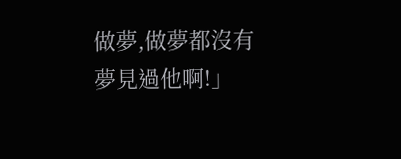做夢,做夢都沒有夢見過他啊!」